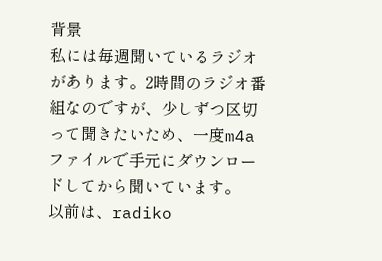背景
私には毎週聞いているラジオがあります。2時間のラジオ番組なのですが、少しずつ区切って聞きたいため、一度m4aファイルで手元にダウンロードしてから聞いています。
以前は、radiko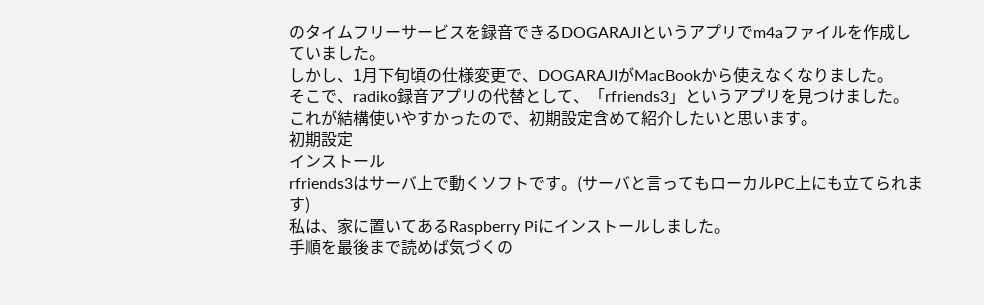のタイムフリーサービスを録音できるDOGARAJIというアプリでm4aファイルを作成していました。
しかし、1月下旬頃の仕様変更で、DOGARAJIがMacBookから使えなくなりました。
そこで、radiko録音アプリの代替として、「rfriends3」というアプリを見つけました。
これが結構使いやすかったので、初期設定含めて紹介したいと思います。
初期設定
インストール
rfriends3はサーバ上で動くソフトです。(サーバと言ってもローカルPC上にも立てられます)
私は、家に置いてあるRaspberry Piにインストールしました。
手順を最後まで読めば気づくの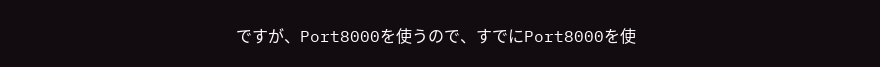ですが、Port8000を使うので、すでにPort8000を使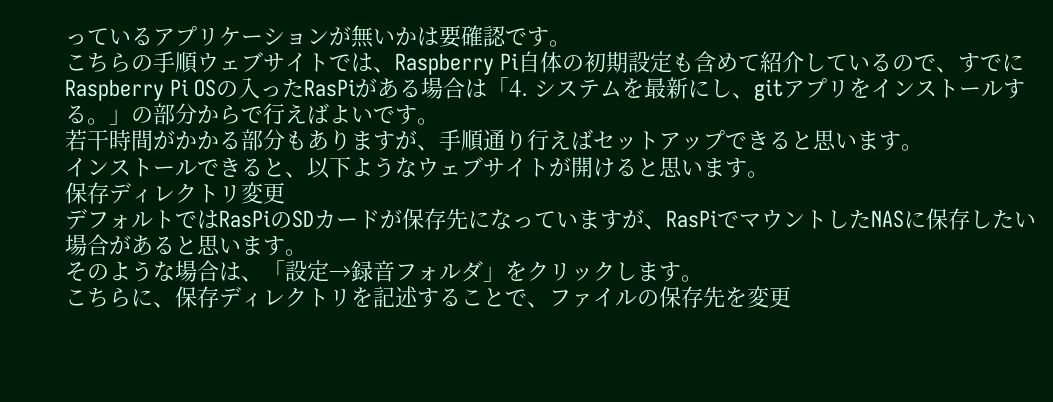っているアプリケーションが無いかは要確認です。
こちらの手順ウェブサイトでは、Raspberry Pi自体の初期設定も含めて紹介しているので、すでにRaspberry Pi OSの入ったRasPiがある場合は「4. システムを最新にし、gitアプリをインストールする。」の部分からで行えばよいです。
若干時間がかかる部分もありますが、手順通り行えばセットアップできると思います。
インストールできると、以下ようなウェブサイトが開けると思います。
保存ディレクトリ変更
デフォルトではRasPiのSDカードが保存先になっていますが、RasPiでマウントしたNASに保存したい場合があると思います。
そのような場合は、「設定→録音フォルダ」をクリックします。
こちらに、保存ディレクトリを記述することで、ファイルの保存先を変更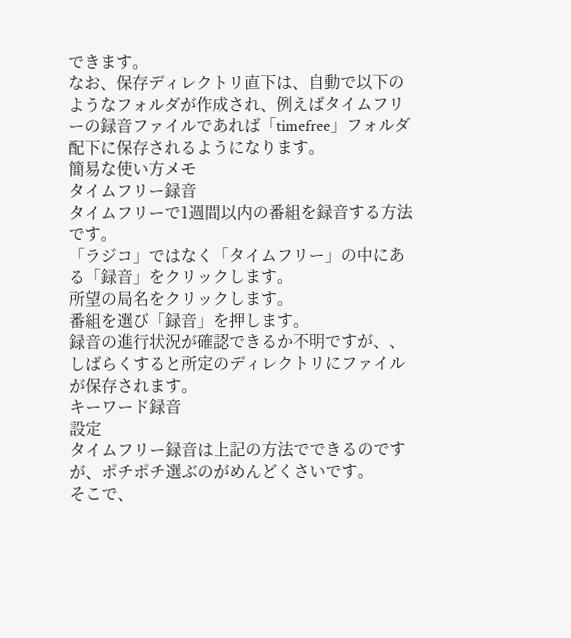できます。
なお、保存ディレクトリ直下は、自動で以下のようなフォルダが作成され、例えばタイムフリーの録音ファイルであれば「timefree」フォルダ配下に保存されるようになります。
簡易な使い方メモ
タイムフリー録音
タイムフリーで1週間以内の番組を録音する方法です。
「ラジコ」ではなく「タイムフリー」の中にある「録音」をクリックします。
所望の局名をクリックします。
番組を選び「録音」を押します。
録音の進行状況が確認できるか不明ですが、、しばらくすると所定のディレクトリにファイルが保存されます。
キーワード録音
設定
タイムフリー録音は上記の方法でできるのですが、ポチポチ選ぶのがめんどくさいです。
そこで、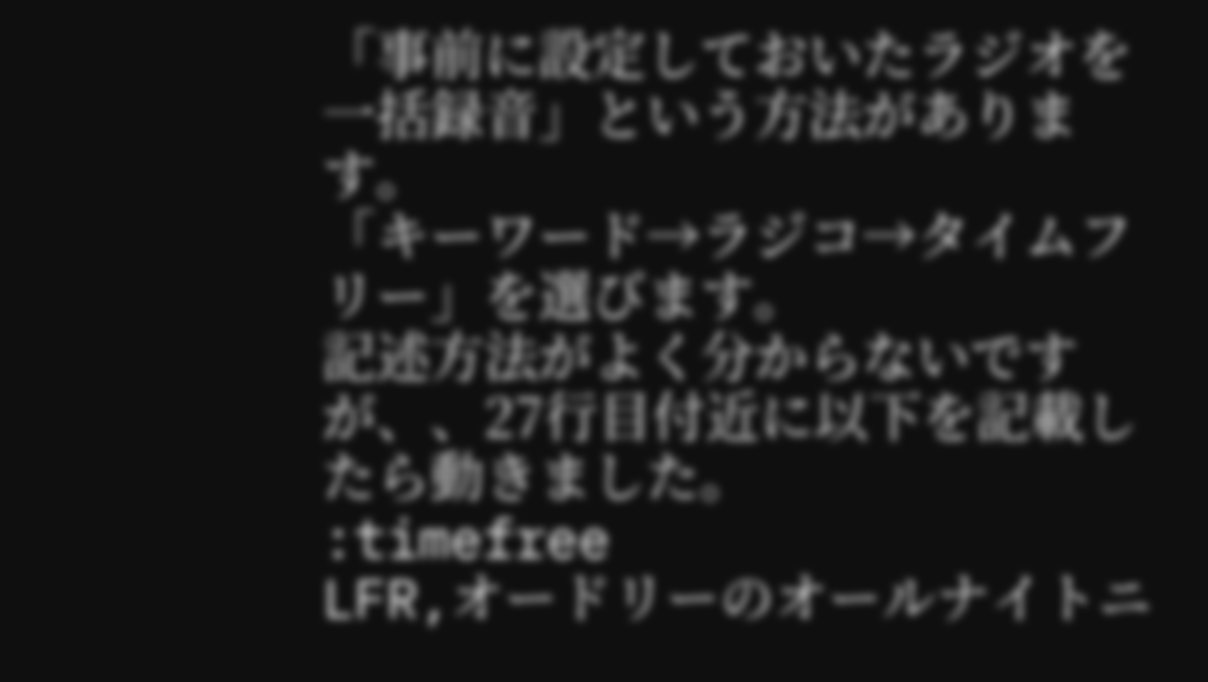「事前に設定しておいたラジオを一括録音」という方法があります。
「キーワード→ラジコ→タイムフリー」を選びます。
記述方法がよく分からないですが、、27行目付近に以下を記載したら動きました。
:timefree
LFR,オードリーのオールナイトニ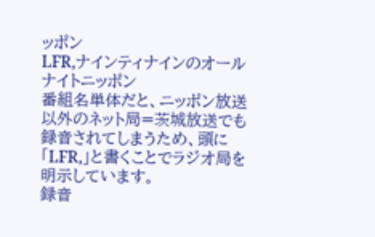ッポン
LFR,ナインティナインのオールナイトニッポン
番組名単体だと、ニッポン放送以外のネット局=茨城放送でも録音されてしまうため、頭に「LFR,」と書くことでラジオ局を明示しています。
録音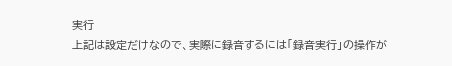実行
上記は設定だけなので、実際に録音するには「録音実行」の操作が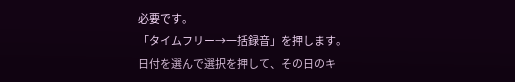必要です。
「タイムフリー→一括録音」を押します。
日付を選んで選択を押して、その日のキ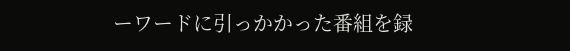ーワードに引っかかった番組を録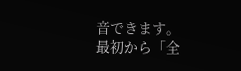音できます。
最初から「全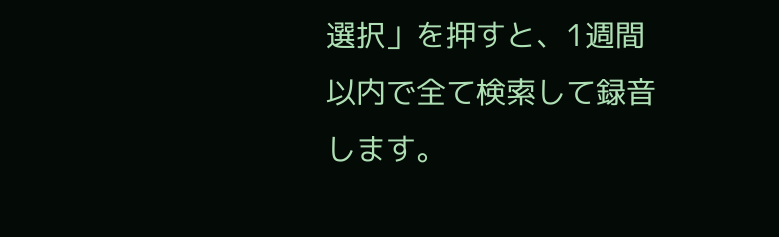選択」を押すと、1週間以内で全て検索して録音します。